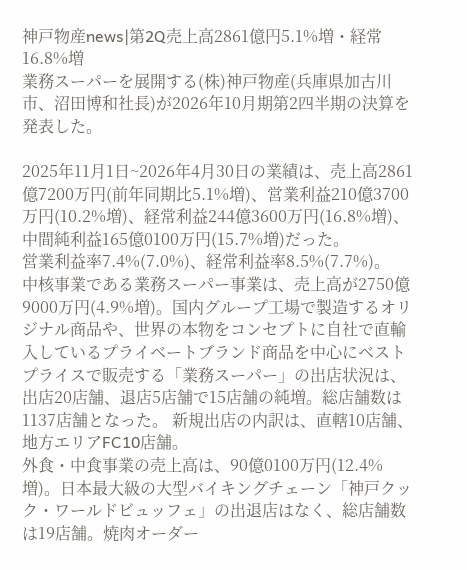神戸物産news|第2Q売上高2861億円5.1%増・経常16.8%増
業務スーパーを展開する(株)神戸物産(兵庫県加古川市、沼田博和社長)が2026年10月期第2四半期の決算を発表した。

2025年11月1日~2026年4月30日の業績は、売上高2861億7200万円(前年同期比5.1%増)、営業利益210億3700万円(10.2%増)、経常利益244億3600万円(16.8%増)、中間純利益165億0100万円(15.7%増)だった。
営業利益率7.4%(7.0%)、経常利益率8.5%(7.7%)。
中核事業である業務スーパー事業は、売上高が2750億9000万円(4.9%増)。国内グループ工場で製造するオリジナル商品や、世界の本物をコンセプトに自社で直輸入しているプライベートブランド商品を中心にベストプライスで販売する「業務スーパー」の出店状況は、出店20店舗、退店5店舗で15店舗の純増。総店舗数は1137店舗となった。 新規出店の内訳は、直轄10店舗、地方エリアFC10店舗。
外食・中食事業の売上高は、90億0100万円(12.4%増)。日本最大級の大型バイキングチェーン「神戸クック・ワールドビュッフェ」の出退店はなく、総店舗数は19店舗。焼肉オーダー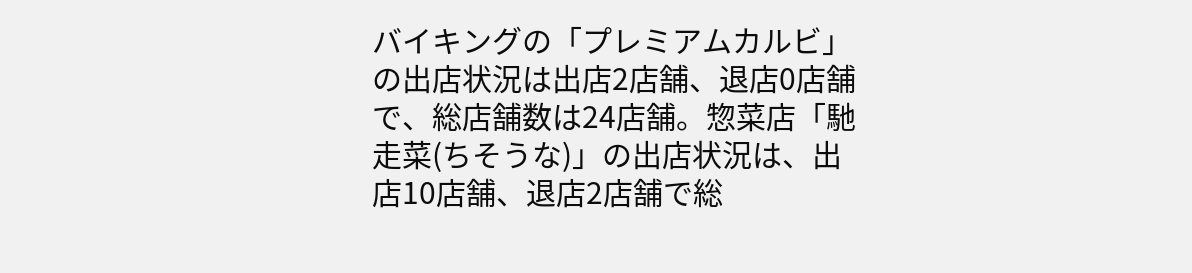バイキングの「プレミアムカルビ」の出店状況は出店2店舗、退店0店舗で、総店舗数は24店舗。惣菜店「馳走菜(ちそうな)」の出店状況は、出店10店舗、退店2店舗で総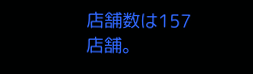店舗数は157店舗。